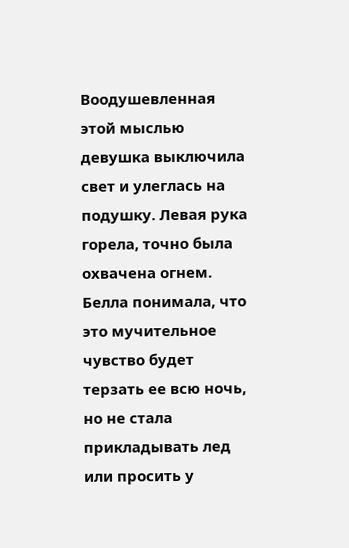Воодушевленная этой мыслью девушка выключила свет и улеглась на подушку. Левая рука горела, точно была охвачена огнем. Белла понимала, что это мучительное чувство будет терзать ее всю ночь, но не стала прикладывать лед или просить у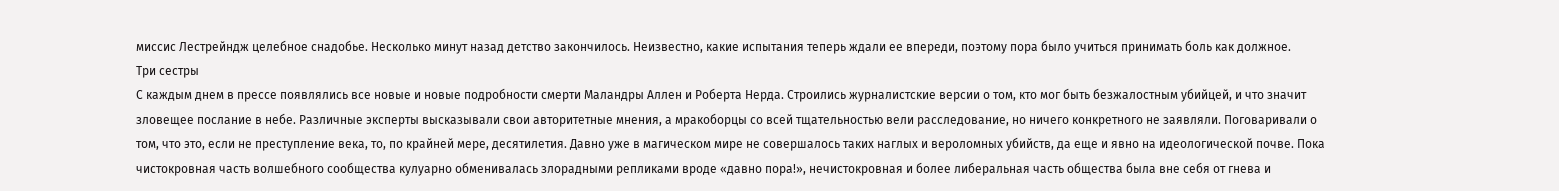миссис Лестрейндж целебное снадобье. Несколько минут назад детство закончилось. Неизвестно, какие испытания теперь ждали ее впереди, поэтому пора было учиться принимать боль как должное.
Три сестры
С каждым днем в прессе появлялись все новые и новые подробности смерти Маландры Аллен и Роберта Нерда. Строились журналистские версии о том, кто мог быть безжалостным убийцей, и что значит зловещее послание в небе. Различные эксперты высказывали свои авторитетные мнения, а мракоборцы со всей тщательностью вели расследование, но ничего конкретного не заявляли. Поговаривали о том, что это, если не преступление века, то, по крайней мере, десятилетия. Давно уже в магическом мире не совершалось таких наглых и вероломных убийств, да еще и явно на идеологической почве. Пока чистокровная часть волшебного сообщества кулуарно обменивалась злорадными репликами вроде «давно пора!», нечистокровная и более либеральная часть общества была вне себя от гнева и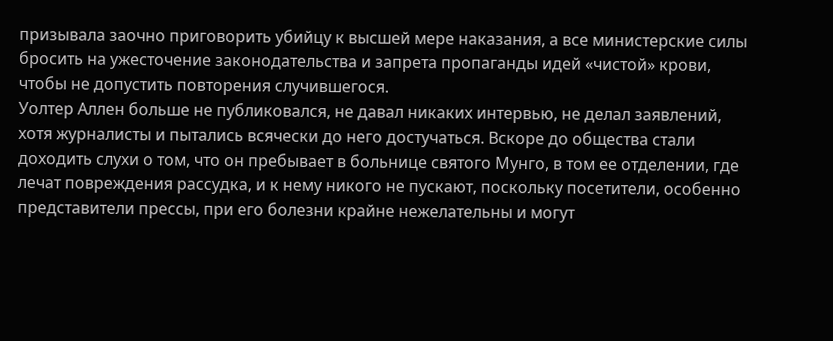призывала заочно приговорить убийцу к высшей мере наказания, а все министерские силы бросить на ужесточение законодательства и запрета пропаганды идей «чистой» крови, чтобы не допустить повторения случившегося.
Уолтер Аллен больше не публиковался, не давал никаких интервью, не делал заявлений, хотя журналисты и пытались всячески до него достучаться. Вскоре до общества стали доходить слухи о том, что он пребывает в больнице святого Мунго, в том ее отделении, где лечат повреждения рассудка, и к нему никого не пускают, поскольку посетители, особенно представители прессы, при его болезни крайне нежелательны и могут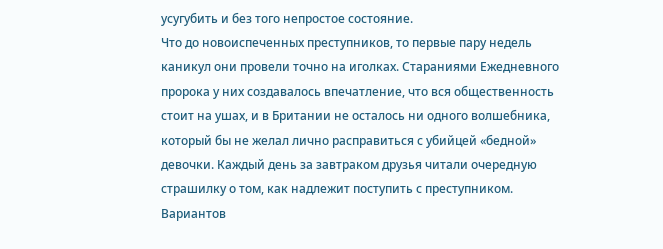усугубить и без того непростое состояние.
Что до новоиспеченных преступников, то первые пару недель каникул они провели точно на иголках. Стараниями Ежедневного пророка у них создавалось впечатление, что вся общественность стоит на ушах, и в Британии не осталось ни одного волшебника, который бы не желал лично расправиться с убийцей «бедной» девочки. Каждый день за завтраком друзья читали очередную страшилку о том, как надлежит поступить с преступником. Вариантов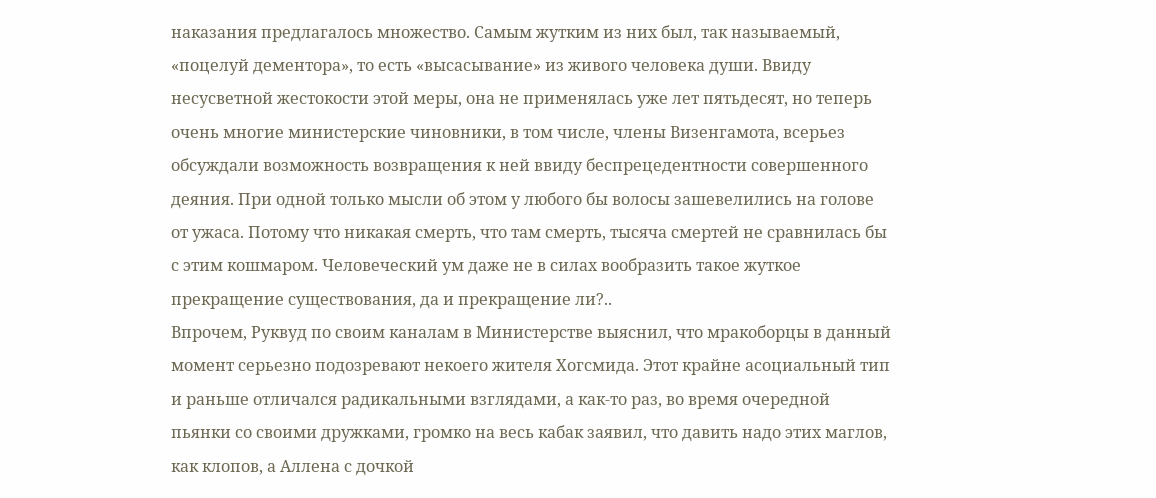наказания предлагалось множество. Самым жутким из них был, так называемый, «поцелуй дементора», то есть «высасывание» из живого человека души. Ввиду несусветной жестокости этой меры, она не применялась уже лет пятьдесят, но теперь очень многие министерские чиновники, в том числе, члены Визенгамота, всерьез обсуждали возможность возвращения к ней ввиду беспрецедентности совершенного деяния. При одной только мысли об этом у любого бы волосы зашевелились на голове от ужаса. Потому что никакая смерть, что там смерть, тысяча смертей не сравнилась бы с этим кошмаром. Человеческий ум даже не в силах вообразить такое жуткое прекращение существования, да и прекращение ли?..
Впрочем, Руквуд по своим каналам в Министерстве выяснил, что мракоборцы в данный момент серьезно подозревают некоего жителя Хогсмида. Этот крайне асоциальный тип и раньше отличался радикальными взглядами, а как-то раз, во время очередной пьянки со своими дружками, громко на весь кабак заявил, что давить надо этих маглов, как клопов, а Аллена с дочкой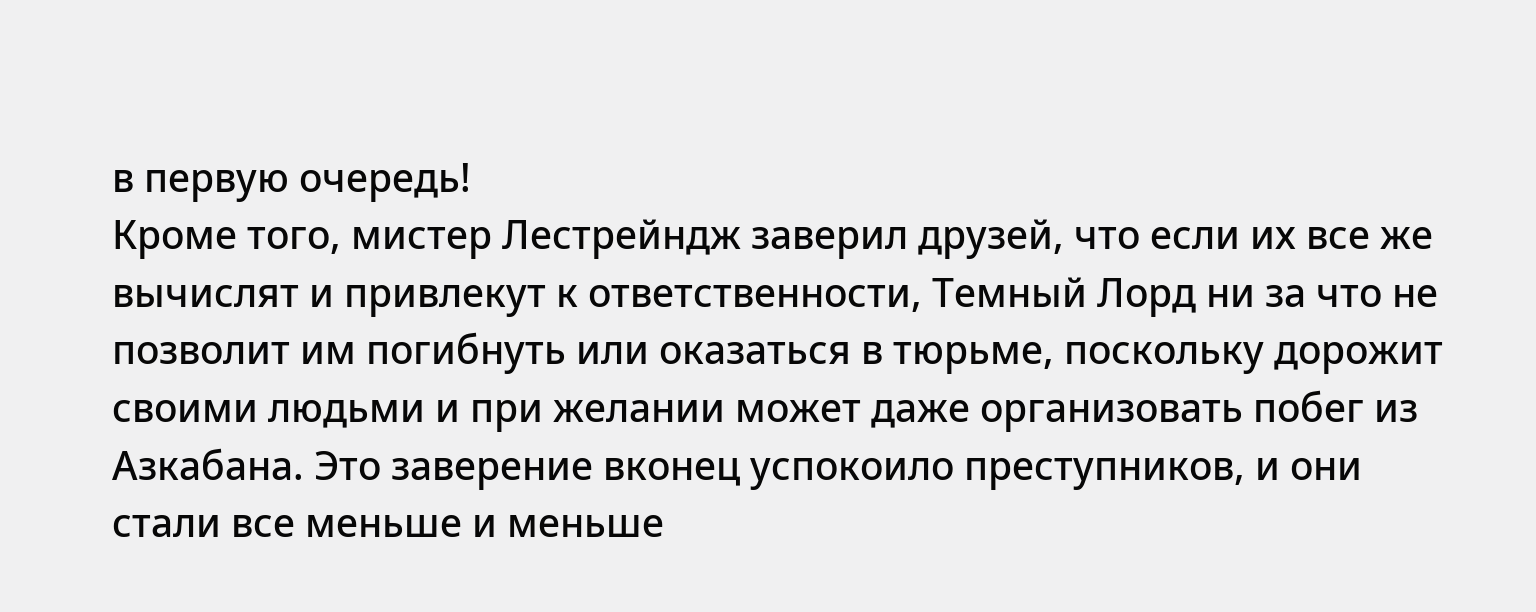в первую очередь!
Кроме того, мистер Лестрейндж заверил друзей, что если их все же вычислят и привлекут к ответственности, Темный Лорд ни за что не позволит им погибнуть или оказаться в тюрьме, поскольку дорожит своими людьми и при желании может даже организовать побег из Азкабана. Это заверение вконец успокоило преступников, и они стали все меньше и меньше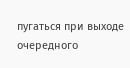пугаться при выходе очередного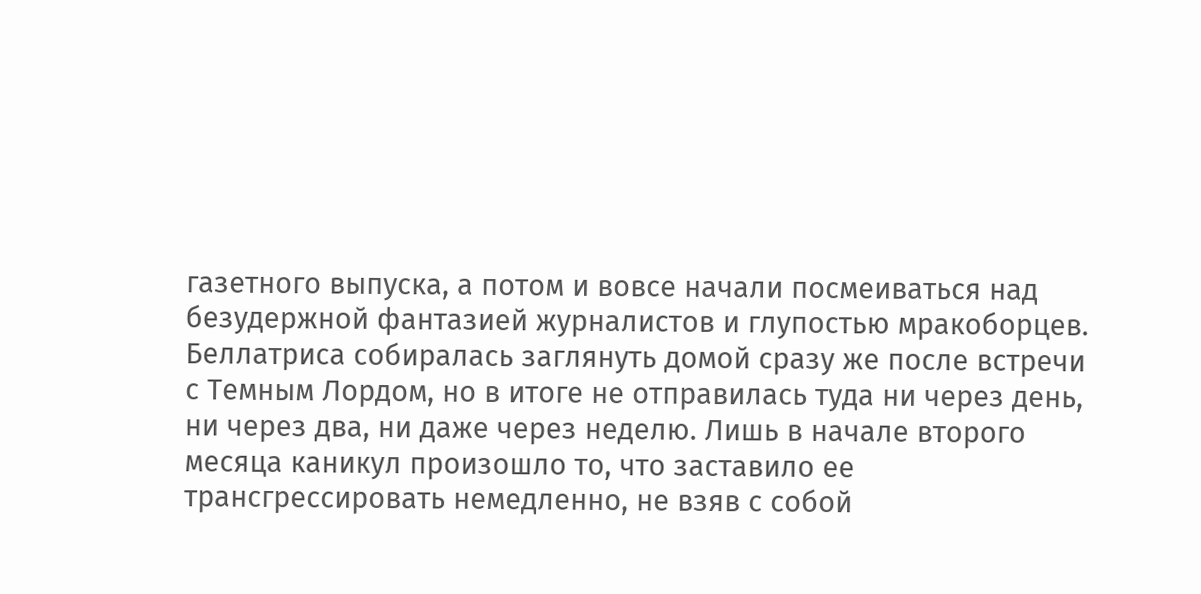газетного выпуска, а потом и вовсе начали посмеиваться над безудержной фантазией журналистов и глупостью мракоборцев.
Беллатриса собиралась заглянуть домой сразу же после встречи с Темным Лордом, но в итоге не отправилась туда ни через день, ни через два, ни даже через неделю. Лишь в начале второго месяца каникул произошло то, что заставило ее трансгрессировать немедленно, не взяв с собой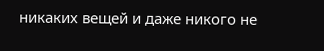никаких вещей и даже никого не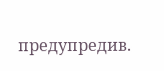предупредив.